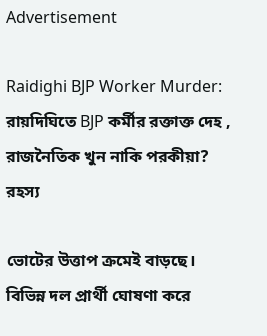Advertisement

Raidighi BJP Worker Murder: রায়দিঘিতে BJP কর্মীর রক্তাক্ত দেহ , রাজনৈতিক খুন নাকি পরকীয়া? রহস্য

ভোটের উত্তাপ ক্রমেই বাড়ছে। বিভিন্ন দল প্রার্থী ঘোষণা করে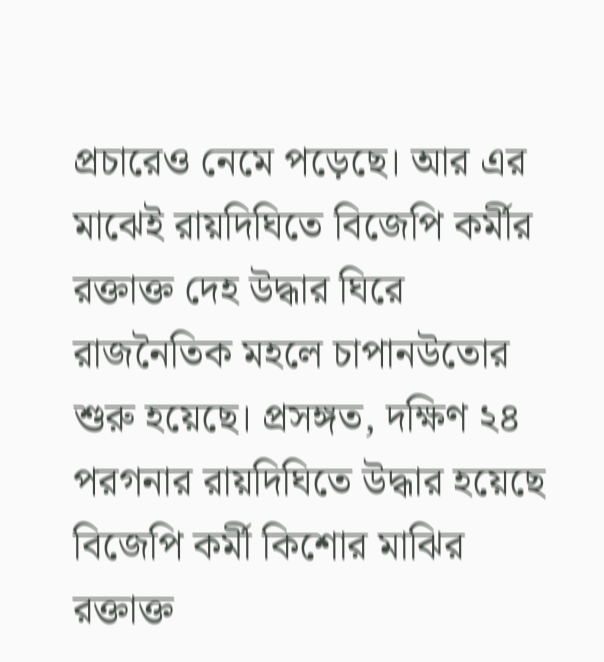প্রচারেও নেমে পড়েছে। আর এর মাঝেই রায়দিঘিতে বিজেপি কর্মীর রক্তাক্ত দেহ উদ্ধার ঘিরে রাজনৈতিক মহলে চাপানউতোর শুরু হয়েছে। প্রসঙ্গত, দক্ষিণ ২৪ পরগনার রায়দিঘিতে উদ্ধার হয়েছে বিজেপি কর্মী কিশোর মাঝির রক্তাক্ত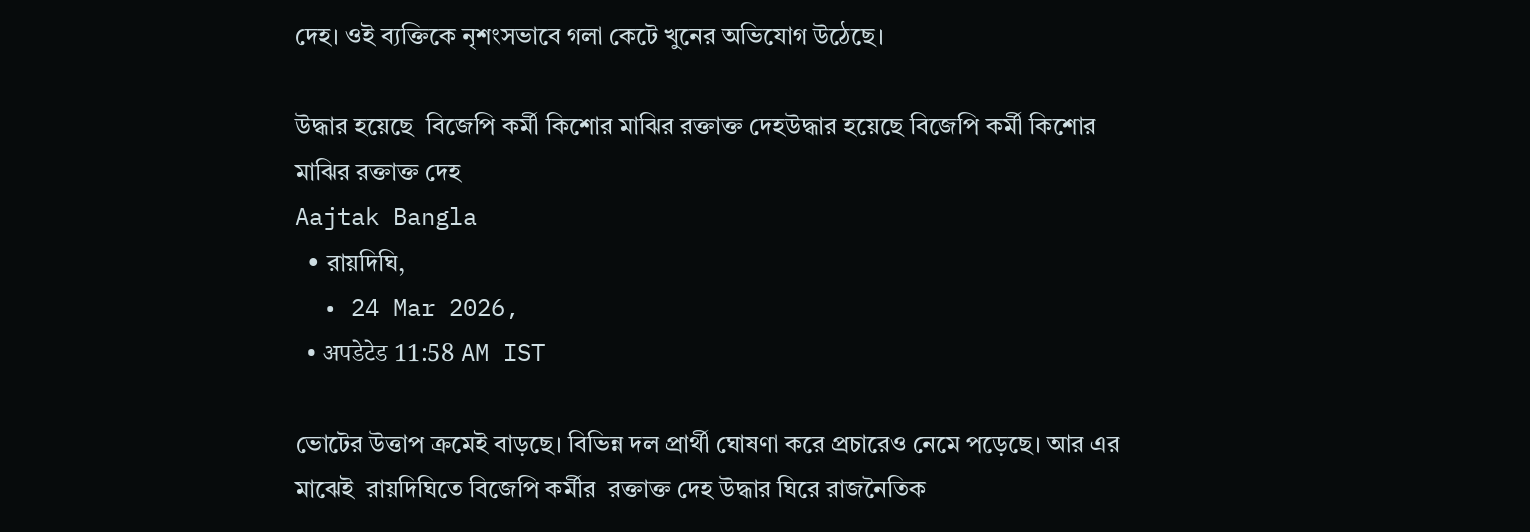দেহ। ওই ব্যক্তিকে নৃশংসভাবে গলা কেটে খুনের অভিযোগ উঠেছে।

উদ্ধার হয়েছে  বিজেপি কর্মী কিশোর মাঝির রক্তাক্ত দেহউদ্ধার হয়েছে বিজেপি কর্মী কিশোর মাঝির রক্তাক্ত দেহ
Aajtak Bangla
  • রায়দিঘি,
  • 24 Mar 2026,
  • अपडेटेड 11:58 AM IST

ভোটের উত্তাপ ক্রমেই বাড়ছে। বিভিন্ন দল প্রার্থী ঘোষণা করে প্রচারেও নেমে পড়েছে। আর এর মাঝেই  রায়দিঘিতে বিজেপি কর্মীর  রক্তাক্ত দেহ উদ্ধার ঘিরে রাজনৈতিক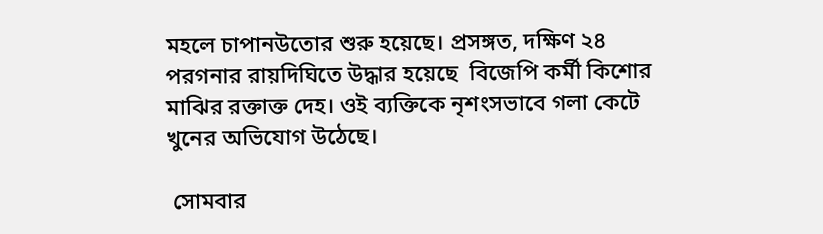মহলে চাপানউতোর শুরু হয়েছে। প্রসঙ্গত, দক্ষিণ ২৪ পরগনার রায়দিঘিতে উদ্ধার হয়েছে  বিজেপি কর্মী কিশোর মাঝির রক্তাক্ত দেহ। ওই ব্যক্তিকে নৃশংসভাবে গলা কেটে খুনের অভিযোগ উঠেছে।

 সোমবার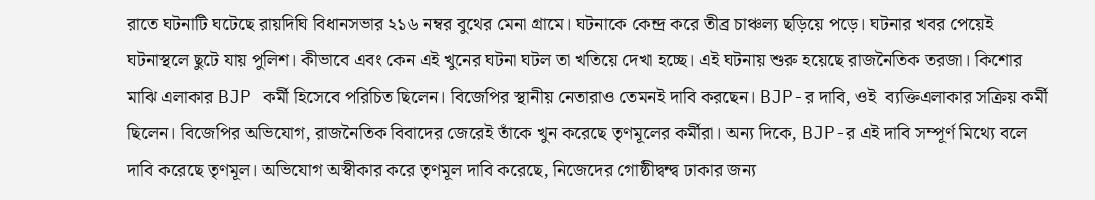রাতে ঘটনাটি ঘটেছে রায়দিঘি বিধানসভার ২১৬ নম্বর বুথের মেনা গ্রামে। ঘটনাকে কেন্দ্র করে তীব্র চাঞ্চল্য ছড়িয়ে পড়ে। ঘটনার খবর পেয়েই ঘটনাস্থলে ছুটে যায় পুলিশ। কীভাবে এবং কেন এই খুনের ঘটনা ঘটল তা খতিয়ে দেখা হচ্ছে। এই ঘটনায় শুরু হয়েছে রাজনৈতিক তরজা। কিশোর মাঝি এলাকার BJP কর্মী হিসেবে পরিচিত ছিলেন। বিজেপির স্থানীয় নেতারাও তেমনই দাবি করছেন। BJP-র দাবি, ওই  ব্যক্তিএলাকার সক্রিয় কর্মী ছিলেন। বিজেপির অভিযোগ, রাজনৈতিক বিবাদের জেরেই তাঁকে খুন করেছে তৃণমূলের কর্মীরা। অন্য দিকে, BJP-র এই দাবি সম্পূর্ণ মিথ্যে বলে দাবি করেছে তৃণমূল। অভিযোগ অস্বীকার করে তৃণমূল দাবি করেছে, নিজেদের গোষ্ঠীদ্বন্দ্ব ঢাকার জন্য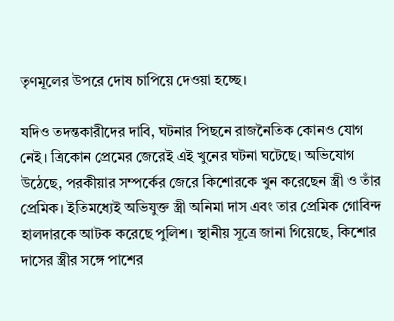তৃণমূলের উপরে দোষ চাপিয়ে দেওয়া হচ্ছে।

যদিও তদন্তকারীদের দাবি, ঘটনার পিছনে রাজনৈতিক কোনও যোগ নেই। ত্রিকোন প্রেমের জেরেই এই খুনের ঘটনা ঘটেছে। অভিযোগ উঠেছে, পরকীয়ার সম্পর্কের জেরে কিশোরকে খুন করেছেন স্ত্রী ও তাঁর প্রেমিক। ইতিমধ্যেই অভিযুক্ত স্ত্রী অনিমা দাস এবং তার প্রেমিক গোবিন্দ হালদারকে আটক করেছে পুলিশ। স্থানীয় সূত্রে জানা গিয়েছে, কিশোর দাসের স্ত্রীর সঙ্গে পাশের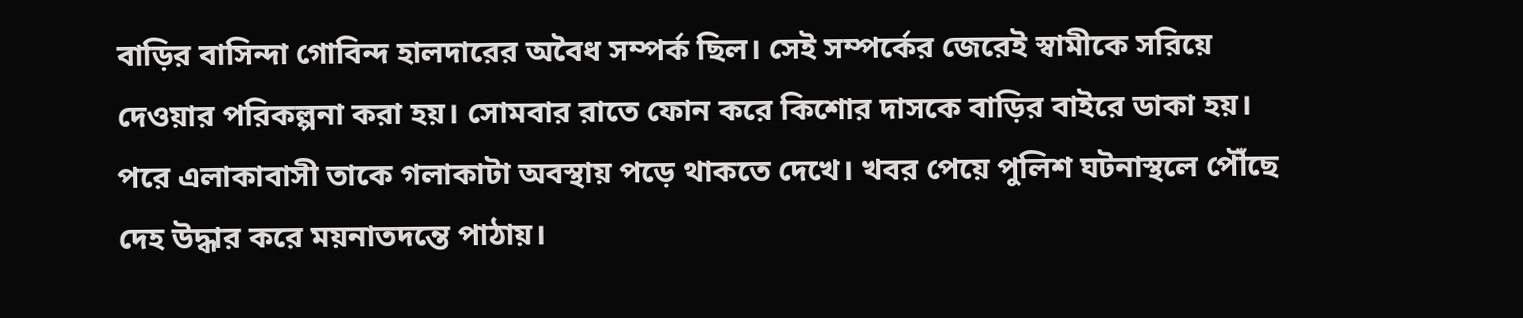বাড়ির বাসিন্দা গোবিন্দ হালদারের অবৈধ সম্পর্ক ছিল। সেই সম্পর্কের জেরেই স্বামীকে সরিয়ে দেওয়ার পরিকল্পনা করা হয়। সোমবার রাতে ফোন করে কিশোর দাসকে বাড়ির বাইরে ডাকা হয়। পরে এলাকাবাসী তাকে গলাকাটা অবস্থায় পড়ে থাকতে দেখে। খবর পেয়ে পুলিশ ঘটনাস্থলে পৌঁছে দেহ উদ্ধার করে ময়নাতদন্তে পাঠায়।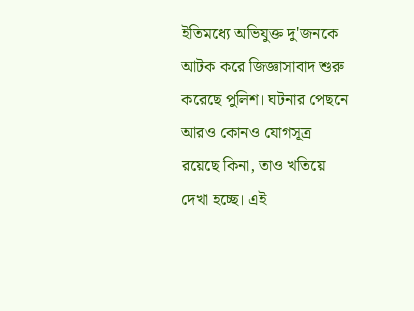ইতিমধ্যে অভিযুক্ত দু'জনকে আটক করে জিজ্ঞাসাবাদ শুরু করেছে পুলিশ। ঘটনার পেছনে আরও কোনও যোগসূত্র রয়েছে কিনা, তাও খতিয়ে দেখা হচ্ছে। এই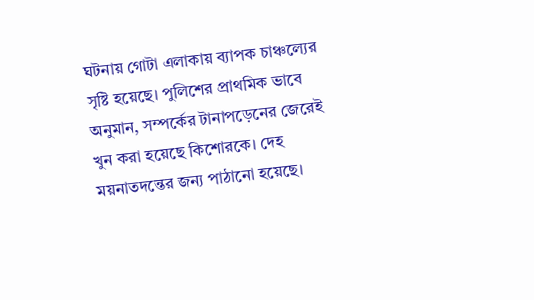ঘটনায় গোটা এলাকায় ব্যাপক চাঞ্চল্যের সৃষ্টি হয়েছে। পুলিশের প্রাথমিক ভাবে অনুমান, সম্পর্কের টানাপড়েনের জেরেই খুন করা হয়েছে কিশোরকে। দেহ ময়নাতদন্তের জন্য পাঠানো হয়েছে।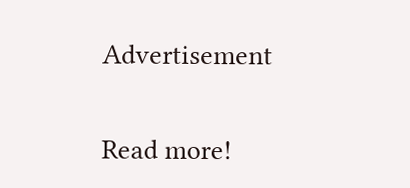Advertisement

Read more!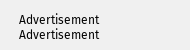Advertisement
Advertisement